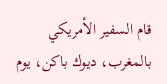قام السفير الأمريكي بالمغرب، ديوك باكن، يوم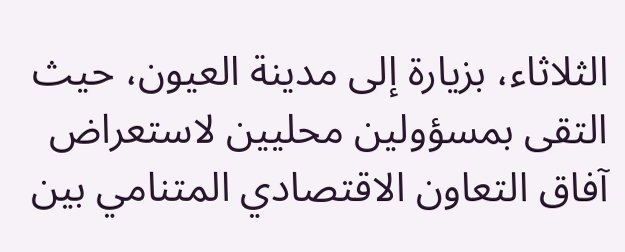الثلاثاء، بزيارة إلى مدينة العيون، حيث التقى بمسؤولين محليين لاستعراض آفاق التعاون الاقتصادي المتنامي بين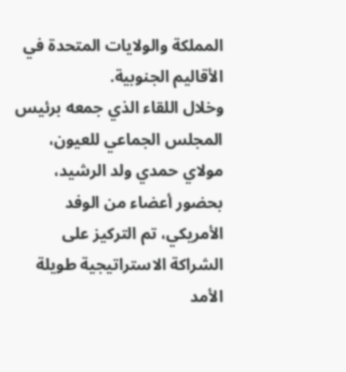المملكة والولايات المتحدة في الأقاليم الجنوبية.
وخلال اللقاء الذي جمعه برئيس المجلس الجماعي للعيون، مولاي حمدي ولد الرشيد، بحضور أعضاء من الوفد الأمريكي، تم التركيز على الشراكة الاستراتيجية طويلة الأمد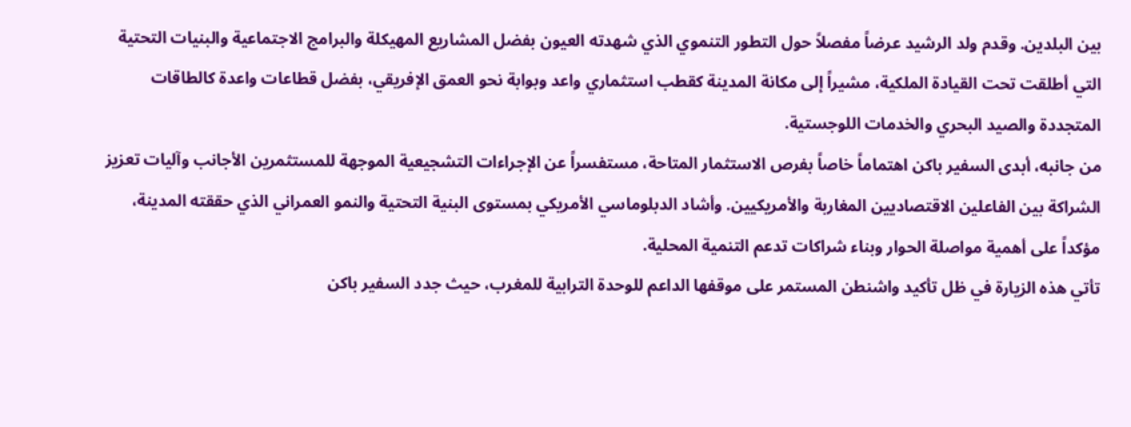بين البلدين. وقدم ولد الرشيد عرضاً مفصلاً حول التطور التنموي الذي شهدته العيون بفضل المشاريع المهيكلة والبرامج الاجتماعية والبنيات التحتية التي أطلقت تحت القيادة الملكية، مشيراً إلى مكانة المدينة كقطب استثماري واعد وبوابة نحو العمق الإفريقي، بفضل قطاعات واعدة كالطاقات المتجددة والصيد البحري والخدمات اللوجستية.
من جانبه، أبدى السفير باكن اهتماماً خاصاً بفرص الاستثمار المتاحة، مستفسراً عن الإجراءات التشجيعية الموجهة للمستثمرين الأجانب وآليات تعزيز الشراكة بين الفاعلين الاقتصاديين المغاربة والأمريكيين. وأشاد الدبلوماسي الأمريكي بمستوى البنية التحتية والنمو العمراني الذي حققته المدينة، مؤكداً على أهمية مواصلة الحوار وبناء شراكات تدعم التنمية المحلية.
تأتي هذه الزيارة في ظل تأكيد واشنطن المستمر على موقفها الداعم للوحدة الترابية للمغرب، حيث جدد السفير باكن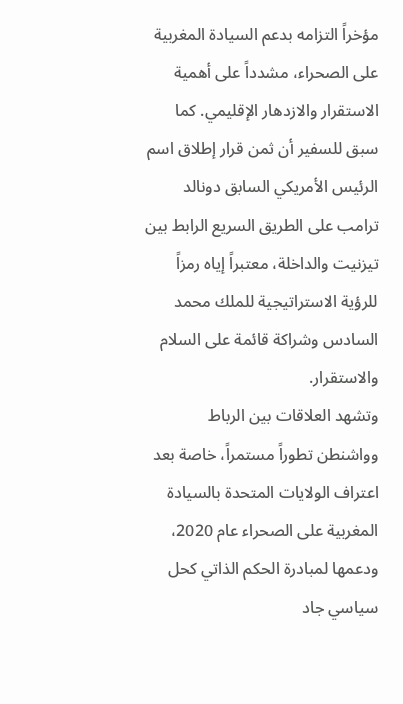مؤخراً التزامه بدعم السيادة المغربية على الصحراء، مشدداً على أهمية الاستقرار والازدهار الإقليمي. كما سبق للسفير أن ثمن قرار إطلاق اسم الرئيس الأمريكي السابق دونالد ترامب على الطريق السريع الرابط بين تيزنيت والداخلة، معتبراً إياه رمزاً للرؤية الاستراتيجية للملك محمد السادس وشراكة قائمة على السلام والاستقرار.
وتشهد العلاقات بين الرباط وواشنطن تطوراً مستمراً، خاصة بعد اعتراف الولايات المتحدة بالسيادة المغربية على الصحراء عام 2020، ودعمها لمبادرة الحكم الذاتي كحل سياسي جاد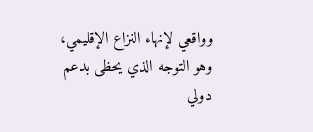وواقعي لإنهاء النزاع الإقليمي، وهو التوجه الذي يحظى بدعم دولي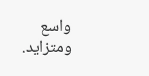واسع ومتزايد.